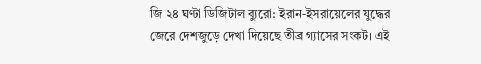জি ২৪ ঘণ্টা ডিজিটাল ব্যুরো: ইরান-ইসরায়েলের যুদ্ধের জেরে দেশজুড়ে দেখা দিয়েছে তীব্র গ্যাসের সংকট। এই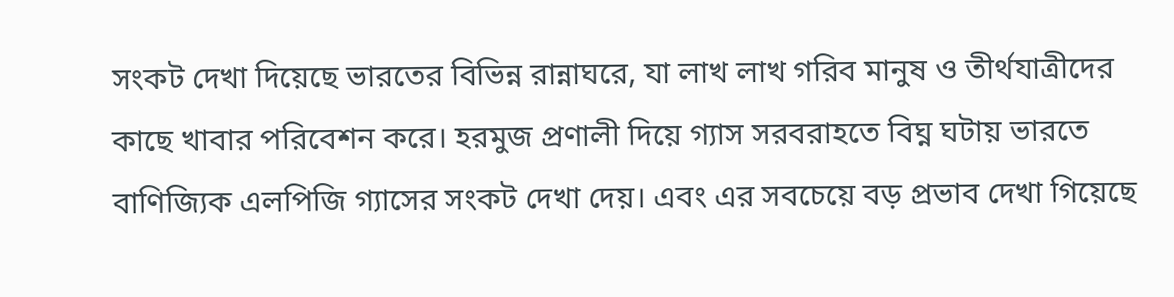সংকট দেখা দিয়েছে ভারতের বিভিন্ন রান্নাঘরে, যা লাখ লাখ গরিব মানুষ ও তীর্থযাত্রীদের কাছে খাবার পরিবেশন করে। হরমুজ প্রণালী দিয়ে গ্যাস সরবরাহতে বিঘ্ন ঘটায় ভারতে বাণিজ্যিক এলপিজি গ্যাসের সংকট দেখা দেয়। এবং এর সবচেয়ে বড় প্রভাব দেখা গিয়েছে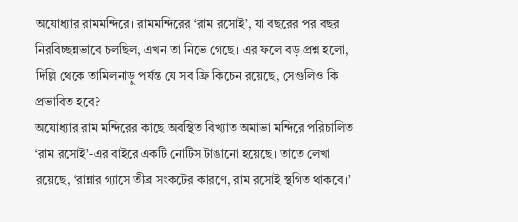অযোধ্যার রামমন্দিরে। রামমন্দিরের ‘রাম রসোই’, যা বছরের পর বছর নিরবিচ্ছন্নভাবে চলছিল, এখন তা নিভে গেছে। এর ফলে বড় প্রশ্ন হলো, দিল্লি থেকে তামিলনাড়ু পর্যন্ত যে সব ফ্রি কিচেন রয়েছে, সেগুলিও কি প্রভাবিত হবে?
অযোধ্যার রাম মন্দিরের কাছে অবস্থিত বিখ্যাত অমাভা মন্দিরে পরিচালিত ‘রাম রসোই’-এর বাইরে একটি নোটিস টাঙানো হয়েছে। তাতে লেখা রয়েছে, ‘রান্নার গ্যাসে তীব্র সংকটের কারণে, রাম রসোই স্থগিত থাকবে।’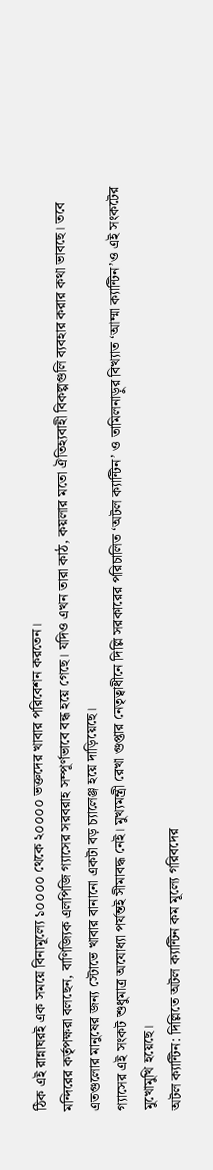ঠিক এই রান্নাঘরই এক সময়ে বিনামূল্যে ১০০০০ থেকে ২০০০০ ভক্তদের খাবার পরিবেশন করতেন।
মন্দিরের কর্তৃপক্ষরা বলছেন, বাণিজ্যিক এলপিজি গ্যাসের সরবরাহ সম্পূর্ণভাবে বন্ধ হয়ে গেছে। যদিও এখন তারা কাঠ, কয়লার মতো ঐতিহ্যবাহী বিকল্পগুলি ব্যবহার করার কথা ভাবছে। তবে এতগুলোর মানুষের জন্য স্টোভে খাবার বানানো একটা বড় চ্যালেঞ্জ হয়ে দাড়িয়েছে।
গ্যাসের এই সংকট শুধুমাত্র অযোধ্যা পর্যন্তই সীমাবদ্ধ নেই। মুখ্যমন্ত্রী রেখা গুপ্তার নেতৃত্বাধীনে দিল্লি সরকারের পরিচালিত ‘অটল ক্যান্টিন’ ও তামিলনাড়ুর বিখ্যাত ‘আম্মা ক্যান্টিন’ও এই সংকটের মুখোমুখি হয়েছে।
অটল ক্যান্টিন: দিল্লিতে অটল ক্যান্টিন কম মূল্যে গরিবদের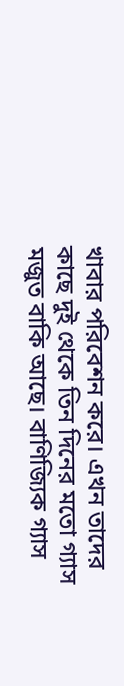খাবার পরিবেশন করে। এখন তাদের কাছে দুই থেকে তিন দিনের মতো গ্যাস মজুত বাকি আছে। বাণিজ্যিক গ্যাস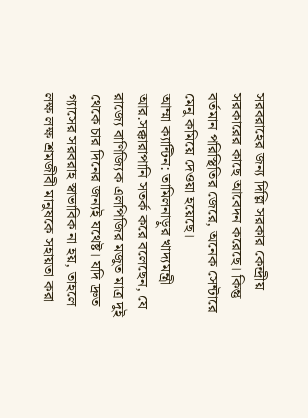সরবরাহের জন্য দিল্লি সরকার কেন্দ্রীয় সরকারের কাছে আবেদন করেছে। কিন্তু বর্তমান পরিস্থিতির জেরে, অনেক সেন্টারে মেনু কমিয়ে দেওয়া হয়েছে।
আম্মা ক্যান্টিন: তামিলনাড়ুর খাদ্যমন্ত্রী আর.সক্কারাপানি সতর্ক করে বলেছেন, যে রাজ্যে বাণিজ্যিক এলপিজির মজুত মাত্র দুই থেকে চার দিনের জন্যই যথেষ্ট। যদি দ্রুত গ্যাসের সরবরাহ স্বাভাবিক না হয়, তাহলে লক্ষ লক্ষ শ্রমজীবী মানুষকে সহায়তা করা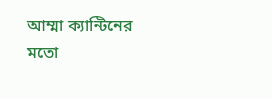আম্মা ক্যান্টিনের মতো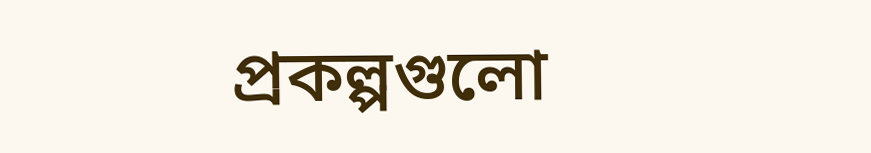প্রকল্পগুলো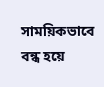সাময়িকভাবে বন্ধ হয়ে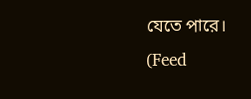যেতে পারে।
(Feed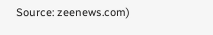Source: zeenews.com)